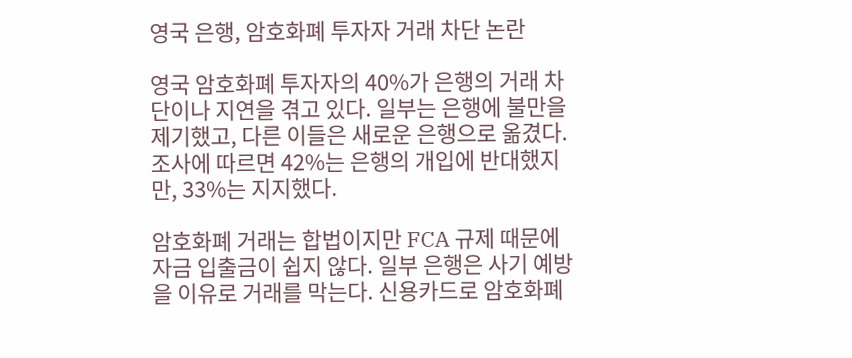영국 은행, 암호화폐 투자자 거래 차단 논란

영국 암호화폐 투자자의 40%가 은행의 거래 차단이나 지연을 겪고 있다. 일부는 은행에 불만을 제기했고, 다른 이들은 새로운 은행으로 옮겼다. 조사에 따르면 42%는 은행의 개입에 반대했지만, 33%는 지지했다.

암호화폐 거래는 합법이지만 FCA 규제 때문에 자금 입출금이 쉽지 않다. 일부 은행은 사기 예방을 이유로 거래를 막는다. 신용카드로 암호화폐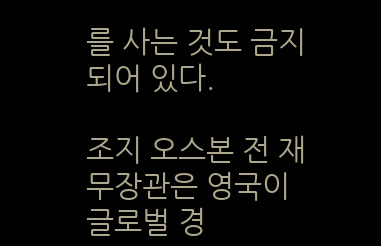를 사는 것도 금지되어 있다.

조지 오스본 전 재무장관은 영국이 글로벌 경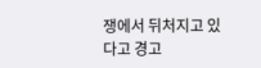쟁에서 뒤처지고 있다고 경고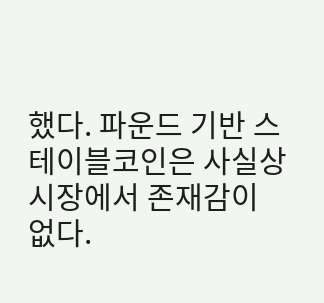했다. 파운드 기반 스테이블코인은 사실상 시장에서 존재감이 없다.